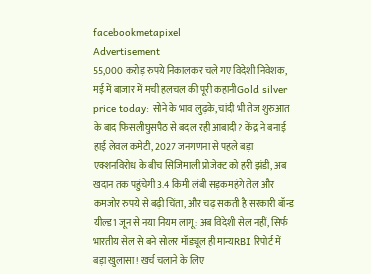facebookmetapixel
Advertisement
55,000 करोड़ रुपये निकालकर चले गए विदेशी निवेशक, मई में बाजार में मची हलचल की पूरी कहानीGold silver price today: सोने के भाव लुढ़के, चांदी भी तेज शुरुआत के बाद फिसलीघुसपैठ से बदल रही आबादी? केंद्र ने बनाई हाई लेवल कमेटी, 2027 जनगणना से पहले बड़ा एक्शनविरोध के बीच सिजिमाली प्रोजेक्ट को हरी झंडी, अब खदान तक पहुंचेगी 3.4 किमी लंबी सड़कमहंगे तेल और कमजोर रुपये से बढ़ी चिंता, और चढ़ सकती है सरकारी बॉन्ड यील्ड1 जून से नया नियम लागू: अब विदेशी सेल नहीं, सिर्फ भारतीय सेल से बने सोलर मॉड्यूल ही मान्यRBI रिपोर्ट में बड़ा खुलासा! खर्च चलाने के लिए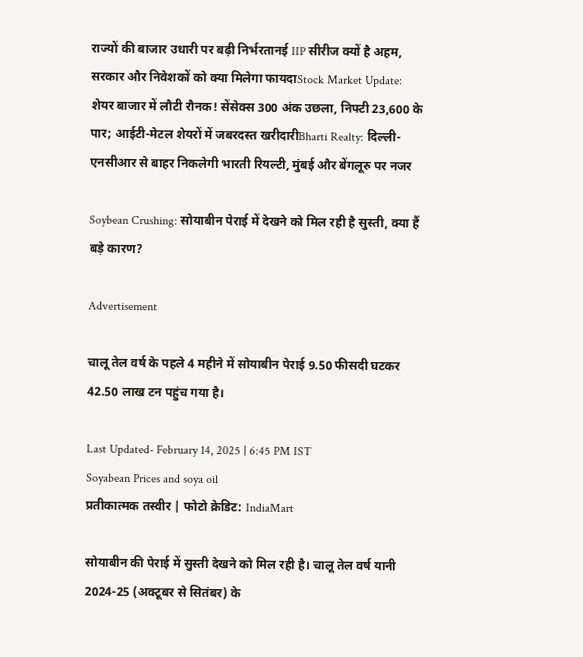राज्यों की बाजार उधारी पर बढ़ी निर्भरतानई IIP सीरीज क्यों है अहम, सरकार और निवेशकों को क्या मिलेगा फायदाStock Market Update: शेयर बाजार में लौटी रौनक! सेंसेक्स 300 अंक उछला, निफ्टी 23,600 के पार; आईटी-मेटल शेयरों में जबरदस्त खरीदारीBharti Realty: दिल्ली-एनसीआर से बाहर निकलेगी भारती रियल्टी, मुंबई और बेंगलूरु पर नजर

Soybean Crushing: सोयाबीन पेराई में देखने को मिल रही है सुस्ती, क्या हैं बड़े कारण?

Advertisement

चालू तेल वर्ष के पहले 4 महीने में सोयाबीन पेराई 9.50 फीसदी घटकर 42.50 लाख टन पहुंच गया है।

Last Updated- February 14, 2025 | 6:45 PM IST
Soyabean Prices and soya oil
प्रतीकात्मक तस्वीर | फोटो क्रेडिट: IndiaMart

सोयाबीन की पेराई में सुस्ती देखने को मिल रही है। चालू तेल वर्ष यानी 2024-25 (अक्टूबर से सितंबर) के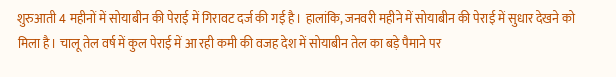शुरुआती 4 महीनों में सोयाबीन की पेराई में गिरावट दर्ज की गई है। हालांकि, जनवरी महीने में सोयाबीन की पेराई में सुधार देखने को मिला है। चालू तेल वर्ष में कुल पेराई में आ रही कमी की वजह देश में सोयाबीन तेल का बड़े पैमाने पर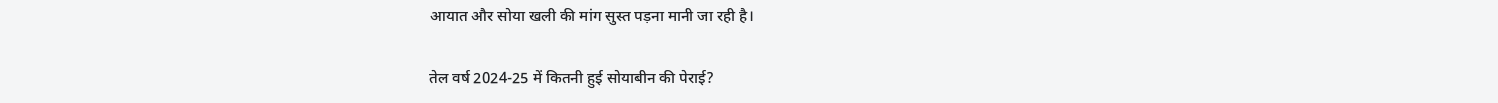आयात और सोया खली की मांग सुस्त पड़ना मानी जा रही है।

तेल वर्ष 2024-25 में कितनी हुई सोयाबीन की पेराई?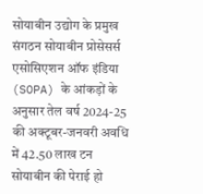सोयाबीन उद्योग के प्रमुख संगठन सोयाबीन प्रोसेसर्स एसोसिएशन ऑफ इंडिया (SOPA) के आंकड़ों के अनुसार तेल वर्ष 2024-25 की अक्टूबर-जनवरी अवधि में 42.50 लाख टन सोयाबीन की पेराई हो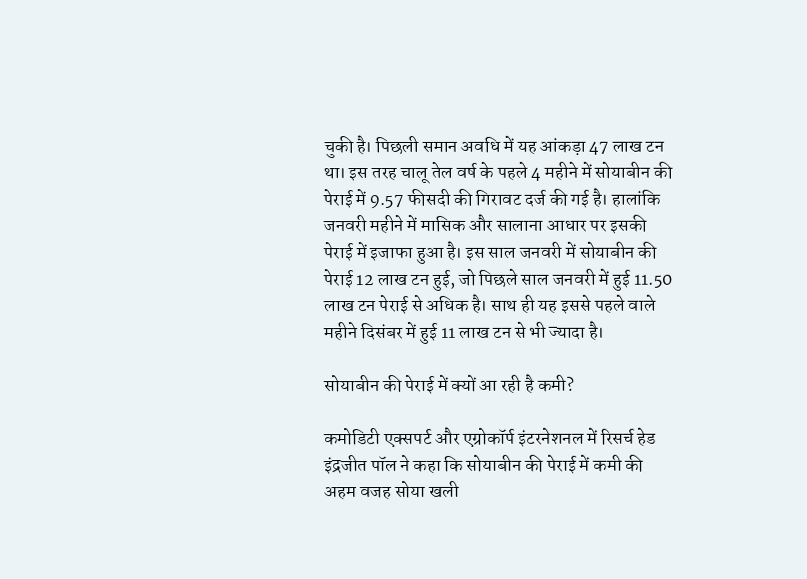चुकी है। पिछली समान अवधि में यह आंकड़ा 47 लाख टन था। इस तरह चालू तेल वर्ष के पहले 4 महीने में सोयाबीन की पेराई में 9.57 फीसदी की गिरावट दर्ज की गई है। हालांकि जनवरी महीने में मासिक और सालाना आधार पर इसकी पेराई में इजाफा हुआ है। इस साल जनवरी में सोयाबीन की पेराई 12 लाख टन हुई, जो पिछले साल जनवरी में हुई 11.50 लाख टन पेराई से अधिक है। साथ ही यह इससे पहले वाले महीने दिसंबर में हुई 11 लाख टन से भी ज्यादा है।

सोयाबीन की पेराई में क्यों आ रही है कमी?

कमोडिटी एक्सपर्ट और एग्रोकॉर्प इंटरनेशनल में रिसर्च हेड इंद्रजीत पॉल ने कहा कि सोयाबीन की पेराई में कमी की अहम वजह सोया खली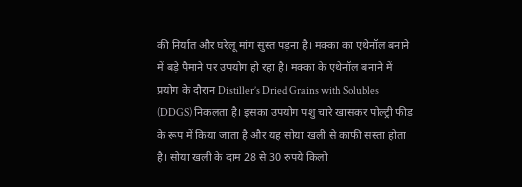की निर्यात और घरेलू मांग सुस्त पड़ना है। मक्का का एथेनॉल बनाने में बड़े पैमाने पर उपयोग हो रहा है। मक्का के एथेनॉल बनाने में प्रयोग के दौरान Distiller’s Dried Grains with Solubles (DDGS) निकलता है। इसका उपयोग पशु चारे खासकर पोल्ट्री फीड के रूप में किया जाता है और यह सोया खली से काफी सस्ता होता है। सोया खली के दाम 28 से 30 रुपये किलो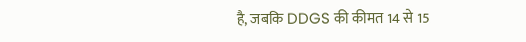है, जबकि DDGS की कीमत 14 से 15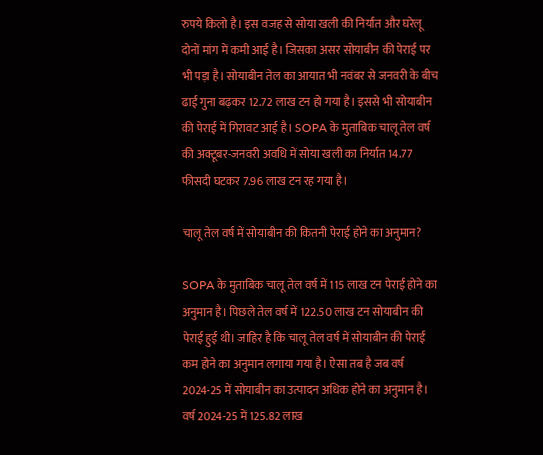रुपये किलो है। इस वजह से सोया खली की निर्यात और घरेलू दोनों मांग में कमी आई है। जिसका असर सोयाबीन की पेराई पर भी पड़ा है। सोयाबीन तेल का आयात भी नवंबर से जनवरी के बीच ढाई गुना बढ़कर 12.72 लाख टन हो गया है। इससे भी सोयाबीन की पेराई में गिरावट आई है। SOPA के मुताबिक चालू तेल वर्ष की अक्टूबर-जनवरी अवधि में सोया खली का निर्यात 14.77 फीसदी घटकर 7.96 लाख टन रह गया है।

चालू तेल वर्ष में सोयाबीन की कितनी पेराई होने का अनुमान?

SOPA के मुताबिक चालू तेल वर्ष में 115 लाख टन पेराई होने का अनुमान है। पिछले तेल वर्ष में 122.50 लाख टन सोयाबीन की पेराई हुई थी। जाहिर है कि चालू तेल वर्ष में सोयाबीन की पेराई कम होने का अनुमान लगाया गया है। ऐसा तब है जब वर्ष 2024-25 में सोयाबीन का उत्पादन अधिक होने का अनुमान है। वर्ष 2024-25 में 125.82 लाख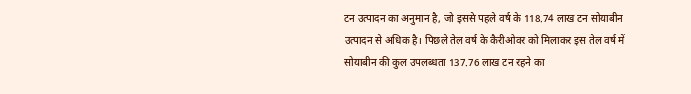टन उत्पादन का अनुमान है, जो इससे पहले वर्ष के 118.74 लाख टन सोयाबीन उत्पादन से अधिक है। पिछले तेल वर्ष के कैरीओवर को मिलाकर इस तेल वर्ष में सोयाबीन की कुल उपलब्धता 137.76 लाख टन रहने का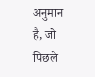अनुमान है, जो पिछले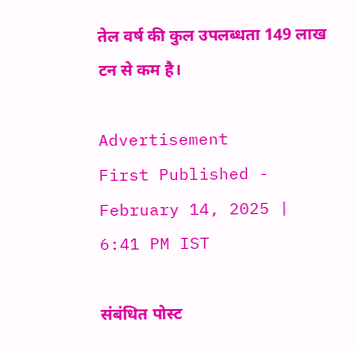तेल वर्ष की कुल उपलब्धता 149 लाख टन से कम है।

Advertisement
First Published - February 14, 2025 | 6:41 PM IST

संबंधित पोस्ट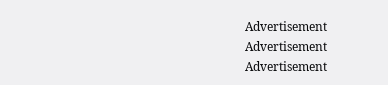Advertisement
Advertisement
Advertisement